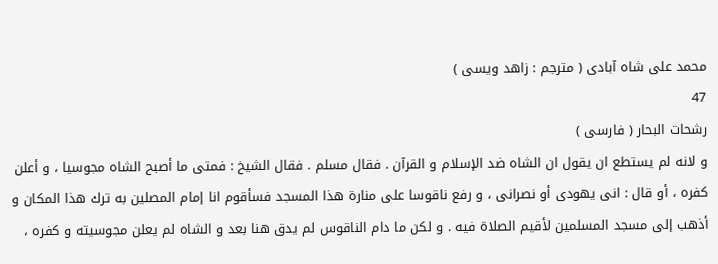محمد على شاه آبادى ( مترجم : زاهد ويسى )
47
رشحات البحار ( فارسى )
و لانه لم يستطع ان يقول ان الشاه ضد الإسلام و القرآن . فقال مسلم . فقال الشيخ : فمتى ما أصبح الشاه مجوسيا ، و أعلن كفره ، أو قال : انى يهودى أو نصرانى ، و رفع ناقوسا على منارة هذا المسجد فسأقوم انا إمام المصلين به ترك هذا المكان و أذهب إلى مسجد المسلمين لأقيم الصلاة فيه . و لكن ما دام الناقوس لم يدق هنا بعد و الشاه لم يعلن مجوسيته و كفره ،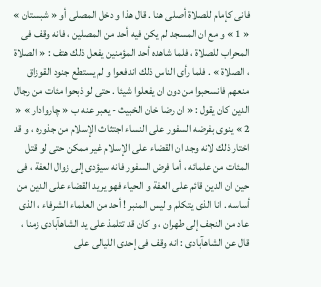فانى كإمام للصلاة أصلى هنا . قال هذا و دخل المصلى أو « شبستان » « 1 » و مع ان المسجد لم يكن فيه أحد من المصلين ، فانه وقف فى المحراب للصلاة ، فلما شاهده أحد المؤمنين يفعل ذلك هتف : « الصلاة ، الصلاة » . فلما رأى الناس ذلك اندفعوا و لم يستطع جنود القوزاق منعهم فانسحبوا من دون ان يفعلوا شيئا . حتى لو ذبحوا مئات من رجال الدين كان يقول : « ان رضا خان الخبيث - يعبر عنه ب « چاروادار » « 2 » ينوى بفرضه السفور على النساء اجتثاث الإسلام من جذوره ، و قد اختار ذلك لانه وجد ان القضاء على الإسلام غير ممكن حتى لو قتل المئات من علمائه ، أما فرض السفور فانه سيؤدى إلى زوال العفة ، فى حين ان الدين قائم على العفة و الحياء فهو يريد القضاء على الدين من أساسه . انا الذى يتكلم و ليس المنبر ! أحد من العلماء الشرفاء ، الذى عاد من النجف إلى طهران ، و كان قد تتلمذ على يد الشاهآبادى زمنا ، قال عن الشاهآبادى : انه وقف فى إحدى الليالى على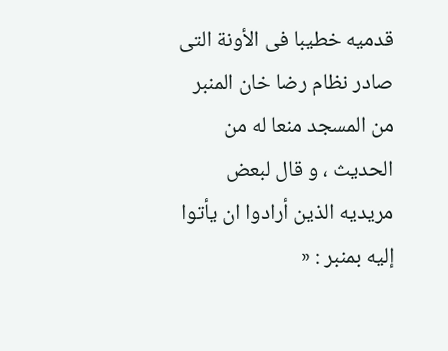قدميه خطيبا فى الأونة التى صادر نظام رضا خان المنبر من المسجد منعا له من الحديث ، و قال لبعض مريديه الذين أرادوا ان يأتوا إليه بمنبر : «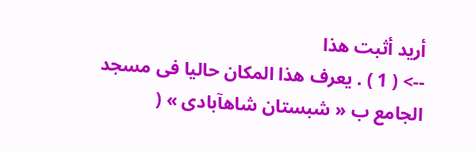أريد أثبت هذا
--> ( 1 ) . يعرف هذا المكان حاليا فى مسجد الجامع ب « شبستان شاهآبادى » (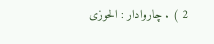2 ) . چاروادار : الحوزى